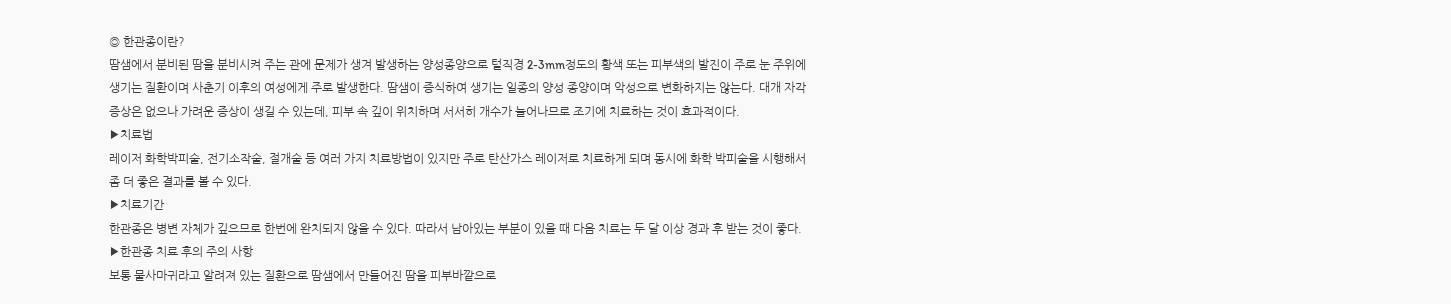◎ 한관종이란?
땀샘에서 분비된 땀을 분비시켜 주는 관에 문제가 생겨 발생하는 양성종양으로 털직경 2-3mm정도의 황색 또는 피부색의 발진이 주로 눈 주위에 생기는 질환이며 사춘기 이후의 여성에게 주로 발생한다. 땀샘이 증식하여 생기는 일종의 양성 종양이며 악성으로 변화하지는 않는다. 대개 자각 증상은 없으나 가려운 증상이 생길 수 있는데, 피부 속 깊이 위치하며 서서히 개수가 늘어나므로 조기에 치료하는 것이 효과적이다.
▶치료법
레이저 화학박피술, 전기소작술, 절개술 등 여러 가지 치료방법이 있지만 주로 탄산가스 레이저로 치료하게 되며 동시에 화학 박피술을 시행해서 좀 더 좋은 결과를 볼 수 있다.
▶치료기간
한관종은 병변 자체가 깊으므로 한번에 완치되지 않을 수 있다. 따라서 남아있는 부분이 있을 때 다음 치료는 두 달 이상 경과 후 받는 것이 좋다.
▶한관종 치료 후의 주의 사항
보통 물사마귀라고 알려져 있는 질환으로 땀샘에서 만들어진 땀을 피부바깥으로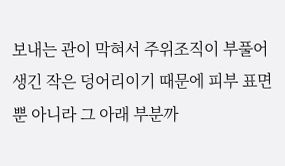보내는 관이 막혀서 주위조직이 부풀어 생긴 작은 덩어리이기 때문에 피부 표면뿐 아니라 그 아래 부분까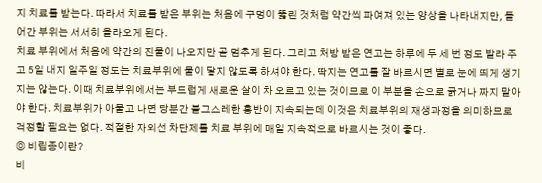지 치료를 받는다. 따라서 치료를 받은 부위는 처음에 구멍이 뚫린 것처럼 약간씩 파여져 있는 양상을 나타내지만, 들어간 부위는 서서히 올라오게 된다.
치료 부위에서 처음에 약간의 진물이 나오지만 곧 멈추게 된다. 그리고 처방 받은 연고는 하루에 두 세 번 정도 발라 주고 5일 내지 일주일 정도는 치료부위에 물이 닿지 않도록 하셔야 한다. 딱지는 연고를 잘 바르시면 별로 눈에 띄게 생기지는 않는다. 이때 치료부위에서는 부드럽게 새로운 살이 차 오르고 있는 것이므로 이 부분을 손으로 긁거나 짜지 말아야 한다. 치료부위가 아물고 나면 당분간 불그스레한 홍반이 지속되는데 이것은 치료부위의 재생과정을 의미하므로 걱정할 필요는 없다. 적절한 자외선 차단제를 치료 부위에 매일 지속적으로 바르시는 것이 좋다.
◎ 비립종이란?
비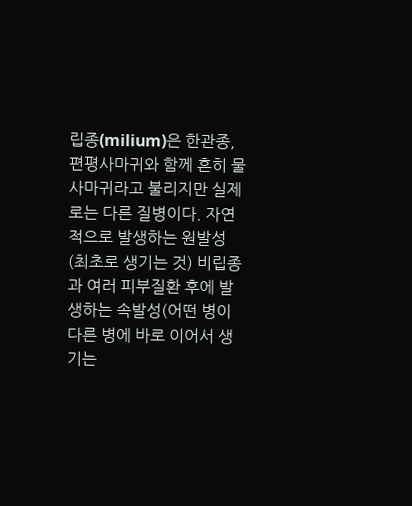립종(milium)은 한관종, 편평사마귀와 함께 흔히 물사마귀라고 불리지만 실제로는 다른 질병이다. 자연적으로 발생하는 원발성(최초로 생기는 것) 비립종과 여러 피부질환 후에 발생하는 속발성(어떤 병이 다른 병에 바로 이어서 생기는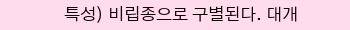특성) 비립종으로 구별된다. 대개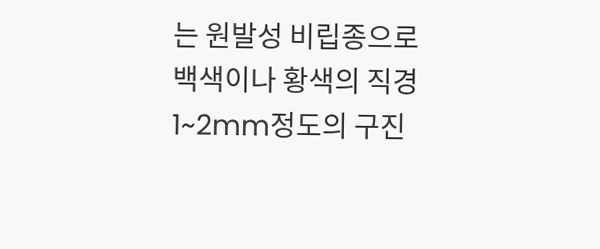는 원발성 비립종으로 백색이나 황색의 직경 1~2mm정도의 구진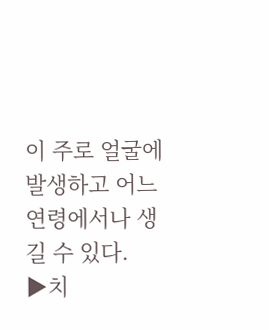이 주로 얼굴에 발생하고 어느 연령에서나 생길 수 있다.
▶치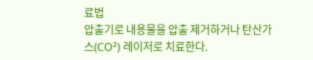료법
압출기로 내용물을 압출 제거하거나 탄산가스(CO²) 레이저로 치료한다.